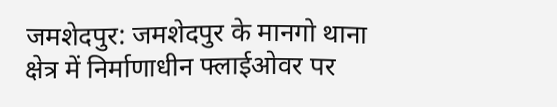जमशेदपुर: जमशेदपुर के मानगो थाना क्षेत्र में निर्माणाधीन फ्लाईओवर पर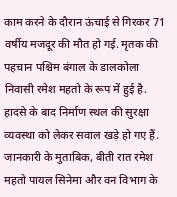काम करने के दौरान ऊंचाई से गिरकर 71 वर्षीय मजदूर की मौत हो गई. मृतक की पहचान पश्चिम बंगाल के डालकोला निवासी रमेश महतो के रूप में हुई है. हादसे के बाद निर्माण स्थल की सुरक्षा व्यवस्था को लेकर सवाल खड़े हो गए हैं.
जानकारी के मुताबिक, बीती रात रमेश महतो पायल सिनेमा और वन विभाग के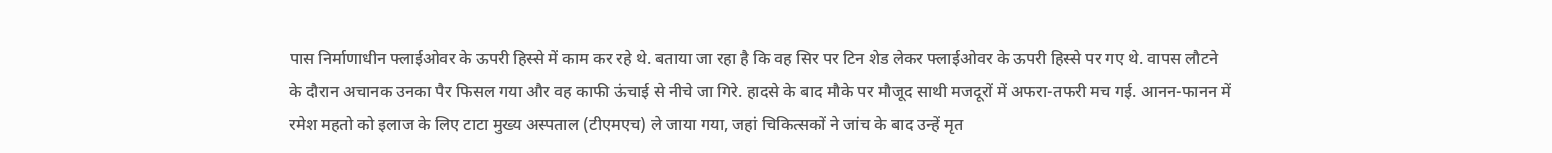पास निर्माणाधीन फ्लाईओवर के ऊपरी हिस्से में काम कर रहे थे. बताया जा रहा है कि वह सिर पर टिन शेड लेकर फ्लाईओवर के ऊपरी हिस्से पर गए थे. वापस लौटने के दौरान अचानक उनका पैर फिसल गया और वह काफी ऊंचाई से नीचे जा गिरे. हादसे के बाद मौके पर मौजूद साथी मजदूरों में अफरा-तफरी मच गई. आनन-फानन में रमेश महतो को इलाज के लिए टाटा मुख्य अस्पताल (टीएमएच) ले जाया गया, जहां चिकित्सकों ने जांच के बाद उन्हें मृत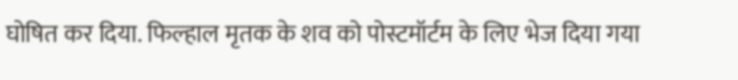घोषित कर दिया. फिल्हाल मृतक के शव को पोस्टमॉर्टम के लिए भेज दिया गया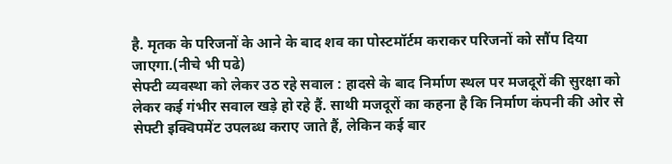है. मृतक के परिजनों के आने के बाद शव का पोस्टमॉर्टम कराकर परिजनों को सौंप दिया जाएगा.(नीचे भी पढे)
सेफ्टी व्यवस्था को लेकर उठ रहे सवाल : हादसे के बाद निर्माण स्थल पर मजदूरों की सुरक्षा को लेकर कई गंभीर सवाल खड़े हो रहे हैं. साथी मजदूरों का कहना है कि निर्माण कंपनी की ओर से सेफ्टी इक्विपमेंट उपलब्ध कराए जाते हैं, लेकिन कई बार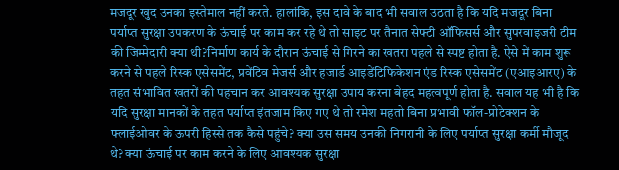मजदूर खुद उनका इस्तेमाल नहीं करते. हालांकि, इस दावे के बाद भी सवाल उठता है कि यदि मजदूर बिना पर्याप्त सुरक्षा उपकरण के ऊंचाई पर काम कर रहे थे तो साइट पर तैनात सेफ्टी ऑफिसर्स और सुपरवाइजरी टीम की जिम्मेदारी क्या थी?निर्माण कार्य के दौरान ऊंचाई से गिरने का खतरा पहले से स्पष्ट होता है. ऐसे में काम शुरू करने से पहले रिस्क एसेसमेंट, प्रवेंटिव मेजर्स और हजार्ड आइडेंटिफिकेशन एंड रिस्क एसेसमेंट (एआइआरए) के तहत संभावित खतरों की पहचान कर आवश्यक सुरक्षा उपाय करना बेहद महत्वपूर्ण होता है. सवाल यह भी है कि यदि सुरक्षा मानकों के तहत पर्याप्त इंतजाम किए गए थे तो रमेश महतो बिना प्रभावी फॉल-प्रोटेक्शन के फ्लाईओवर के ऊपरी हिस्से तक कैसे पहुंचे? क्या उस समय उनकी निगरानी के लिए पर्याप्त सुरक्षा कर्मी मौजूद थे? क्या ऊंचाई पर काम करने के लिए आवश्यक सुरक्षा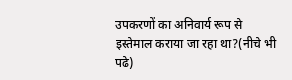उपकरणों का अनिवार्य रूप से इस्तेमाल कराया जा रहा था?(नीचे भी पढे)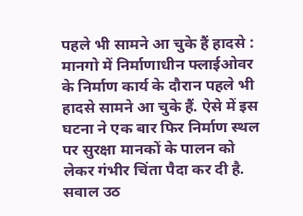पहले भी सामने आ चुके हैं हादसे : मानगो में निर्माणाधीन फ्लाईओवर के निर्माण कार्य के दौरान पहले भी हादसे सामने आ चुके हैं. ऐसे में इस घटना ने एक बार फिर निर्माण स्थल पर सुरक्षा मानकों के पालन को लेकर गंभीर चिंता पैदा कर दी है. सवाल उठ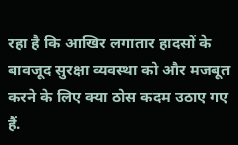रहा है कि आखिर लगातार हादसों के बावजूद सुरक्षा व्यवस्था को और मजबूत करने के लिए क्या ठोस कदम उठाए गए हैं.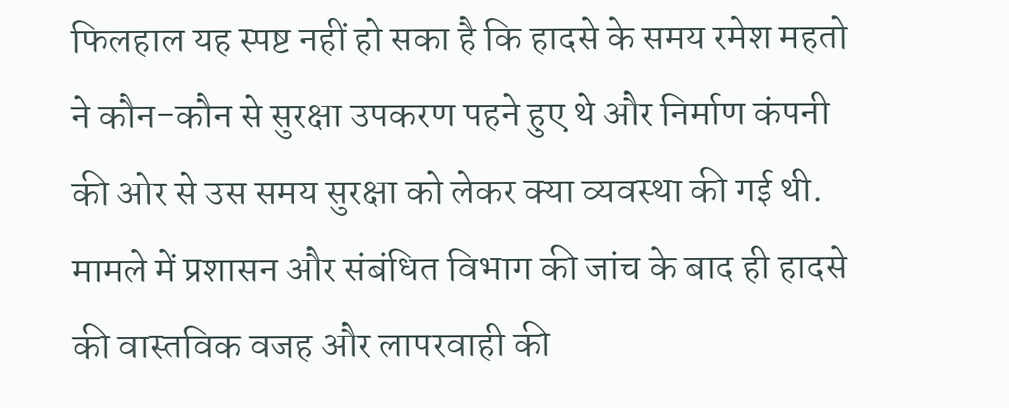फिलहाल यह स्पष्ट नहीं हो सका है कि हादसे के समय रमेश महतो ने कौन-कौन से सुरक्षा उपकरण पहने हुए थे और निर्माण कंपनी की ओर से उस समय सुरक्षा को लेकर क्या व्यवस्था की गई थी. मामले में प्रशासन और संबंधित विभाग की जांच के बाद ही हादसे की वास्तविक वजह और लापरवाही की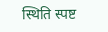स्थिति स्पष्ट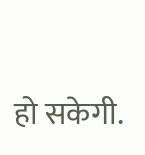हो सकेगी.